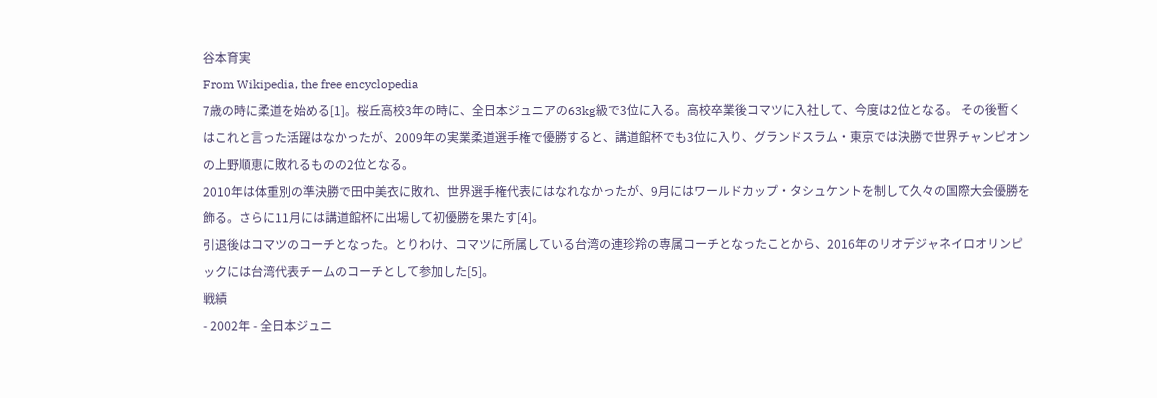谷本育実
From Wikipedia, the free encyclopedia
7歳の時に柔道を始める[1]。桜丘高校3年の時に、全日本ジュニアの63kg級で3位に入る。高校卒業後コマツに入社して、今度は2位となる。 その後暫くはこれと言った活躍はなかったが、2009年の実業柔道選手権で優勝すると、講道館杯でも3位に入り、グランドスラム・東京では決勝で世界チャンピオンの上野順恵に敗れるものの2位となる。
2010年は体重別の準決勝で田中美衣に敗れ、世界選手権代表にはなれなかったが、9月にはワールドカップ・タシュケントを制して久々の国際大会優勝を飾る。さらに11月には講道館杯に出場して初優勝を果たす[4]。
引退後はコマツのコーチとなった。とりわけ、コマツに所属している台湾の連珍羚の専属コーチとなったことから、2016年のリオデジャネイロオリンピックには台湾代表チームのコーチとして参加した[5]。
戦績
- 2002年 - 全日本ジュニ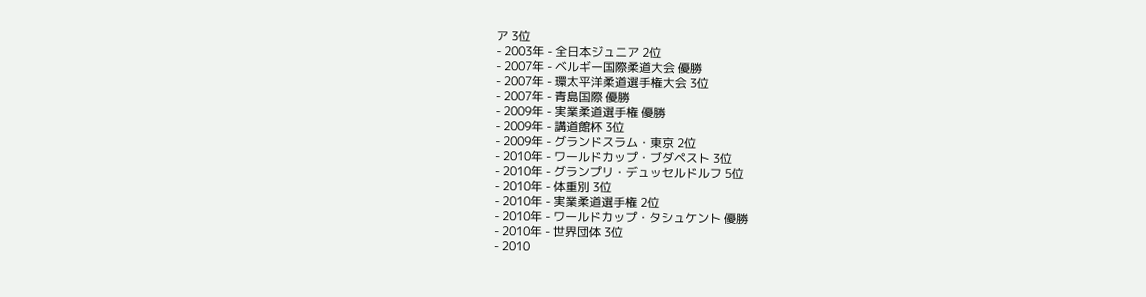ア 3位
- 2003年 - 全日本ジュニア 2位
- 2007年 - ベルギー国際柔道大会 優勝
- 2007年 - 環太平洋柔道選手権大会 3位
- 2007年 - 青島国際 優勝
- 2009年 - 実業柔道選手権 優勝
- 2009年 - 講道館杯 3位
- 2009年 - グランドスラム・東京 2位
- 2010年 - ワールドカップ・ブダペスト 3位
- 2010年 - グランプリ・デュッセルドルフ 5位
- 2010年 - 体重別 3位
- 2010年 - 実業柔道選手権 2位
- 2010年 - ワールドカップ・タシュケント 優勝
- 2010年 - 世界団体 3位
- 2010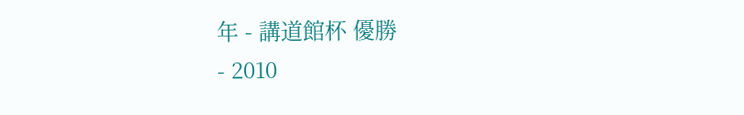年 - 講道館杯 優勝
- 2010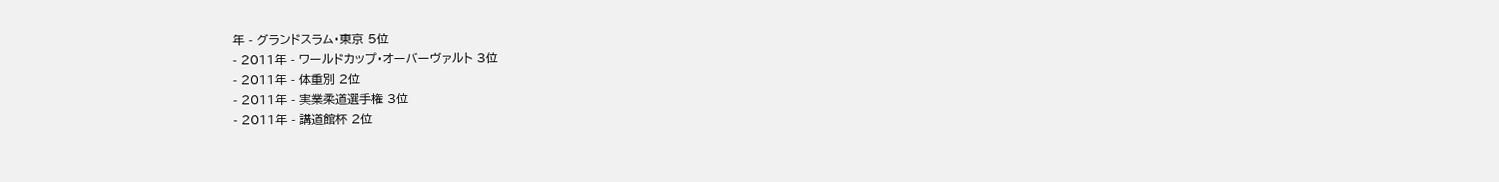年 - グランドスラム・東京 5位
- 2011年 - ワールドカップ・オーバーヴァルト 3位
- 2011年 - 体重別 2位
- 2011年 - 実業柔道選手権 3位
- 2011年 - 講道館杯 2位